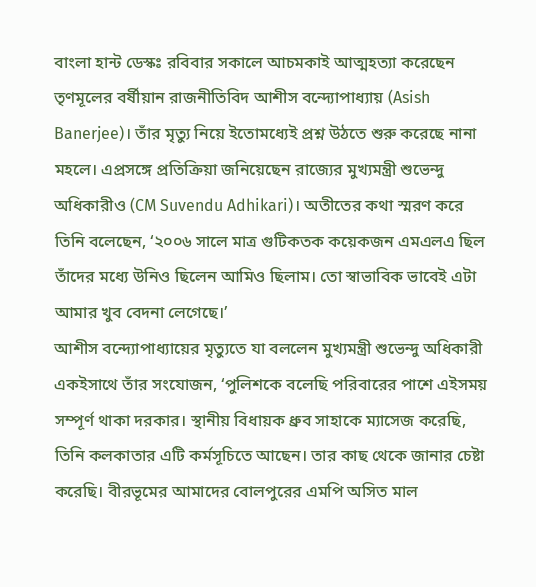বাংলা হান্ট ডেস্কঃ রবিবার সকালে আচমকাই আত্মহত্যা করেছেন তৃণমূলের বর্ষীয়ান রাজনীতিবিদ আশীস বন্দ্যোপাধ্যায় (Asish Banerjee)। তাঁর মৃত্যু নিয়ে ইতোমধ্যেই প্রশ্ন উঠতে শুরু করেছে নানা মহলে। এপ্রসঙ্গে প্রতিক্রিয়া জনিয়েছেন রাজ্যের মুখ্যমন্ত্রী শুভেন্দু অধিকারীও (CM Suvendu Adhikari)। অতীতের কথা স্মরণ করে তিনি বলেছেন, ‘২০০৬ সালে মাত্র গুটিকতক কয়েকজন এমএলএ ছিল তাঁদের মধ্যে উনিও ছিলেন আমিও ছিলাম। তো স্বাভাবিক ভাবেই এটা আমার খুব বেদনা লেগেছে।’
আশীস বন্দ্যোপাধ্যায়ের মৃত্যুতে যা বললেন মুখ্যমন্ত্রী শুভেন্দু অধিকারী
একইসাথে তাঁর সংযোজন, ‘পুলিশকে বলেছি পরিবারের পাশে এইসময় সম্পূর্ণ থাকা দরকার। স্থানীয় বিধায়ক ধ্রুব সাহাকে ম্যাসেজ করেছি, তিনি কলকাতার এটি কর্মসূচিতে আছেন। তার কাছ থেকে জানার চেষ্টা করেছি। বীরভূমের আমাদের বোলপুরের এমপি অসিত মাল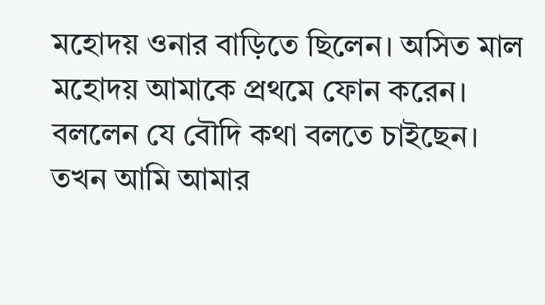মহোদয় ওনার বাড়িতে ছিলেন। অসিত মাল মহোদয় আমাকে প্রথমে ফোন করেন। বললেন যে বৌদি কথা বলতে চাইছেন। তখন আমি আমার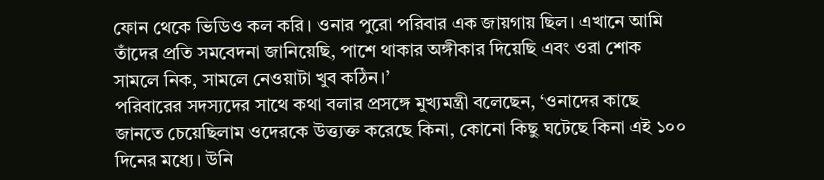ফোন থেকে ভিডিও কল করি। ওনার পুরো পরিবার এক জায়গায় ছিল। এখানে আমি তাঁদের প্রতি সমবেদনা জানিয়েছি, পাশে থাকার অঙ্গীকার দিয়েছি এবং ওরা শোক সামলে নিক, সামলে নেওয়াটা খুব কঠিন।’
পরিবারের সদস্যদের সাথে কথা বলার প্রসঙ্গে মুখ্যমন্ত্রী বলেছেন, ‘ওনাদের কাছে জানতে চেয়েছিলাম ওদেরকে উত্ত্যক্ত করেছে কিনা, কোনো কিছু ঘটেছে কিনা এই ১০০ দিনের মধ্যে। উনি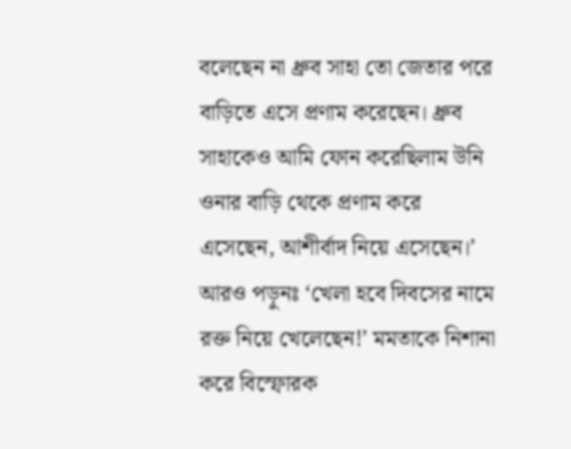বলেছেন না ধ্রুব সাহা তো জেতার পরে বাড়িতে এসে প্রণাম করেছেন। ধ্রুব সাহাকেও আমি ফোন করেছিলাম উনি ওনার বাড়ি থেকে প্রণাম করে এসেছেন, আশীর্বাদ নিয়ে এসেছেন।’
আরও পড়ুনঃ ‘খেলা হবে দিবসের নামে রক্ত নিয়ে খেলেছেন!’ মমতাকে নিশানা করে বিস্ফোরক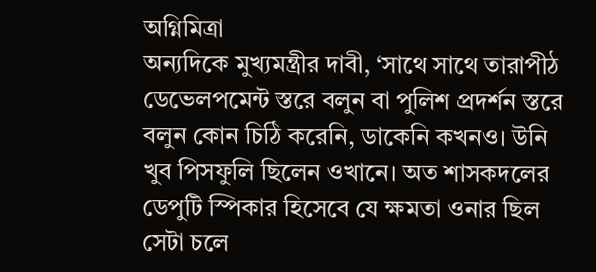অগ্নিমিত্রা
অন্যদিকে মুখ্যমন্ত্রীর দাবী, ‘সাথে সাথে তারাপীঠ ডেভেলপমেন্ট স্তরে বলুন বা পুলিশ প্রদর্শন স্তরে বলুন কোন চিঠি করেনি, ডাকেনি কখনও। উনি খুব পিসফুলি ছিলেন ওখানে। অত শাসকদলের ডেপুটি স্পিকার হিসেবে যে ক্ষমতা ওনার ছিল সেটা চলে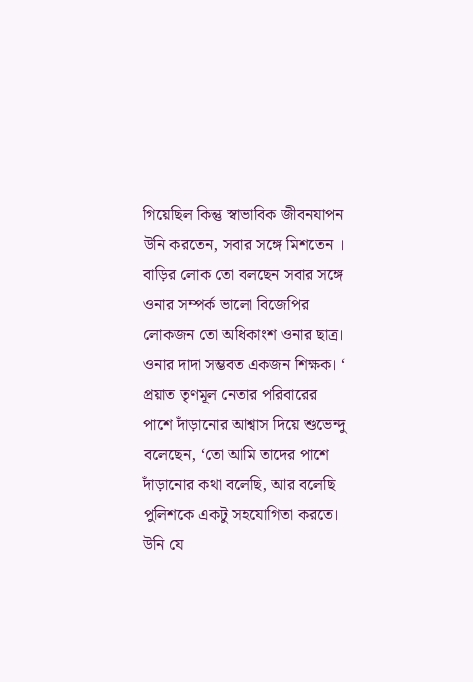গিয়েছিল কিন্তু স্বাভাবিক জীবনযাপন উনি করতেন, সবার সঙ্গে মিশতেন । বাড়ির লোক তো বলছেন সবার সঙ্গে ওনার সম্পর্ক ভালো বিজেপির লোকজন তো অধিকাংশ ওনার ছাত্র। ওনার দাদা সম্ভবত একজন শিক্ষক। ‘
প্রয়াত তৃণমূল নেতার পরিবারের পাশে দাঁড়ানোর আশ্বাস দিয়ে শুভেন্দু বলেছেন, ‘তো আমি তাদের পাশে দাঁড়ানোর কথা বলেছি, আর বলেছি পুলিশকে একটু সহযোগিতা করতে। উনি যে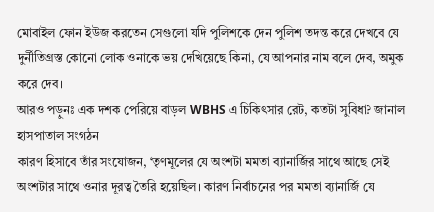মোবাইল ফোন ইউজ করতেন সেগুলো যদি পুলিশকে দেন পুলিশ তদন্ত করে দেখবে যে দুর্নীতিগ্রস্ত কোনো লোক ওনাকে ভয় দেখিয়েছে কিনা, যে আপনার নাম বলে দেব, অমুক করে দেব।
আরও পড়ুনঃ এক দশক পেরিয়ে বাড়ল WBHS এ চিকিৎসার রেট, কতটা সুবিধা? জানাল হাসপাতাল সংগঠন
কারণ হিসাবে তাঁর সংযোজন, ‘তৃণমূলের যে অংশটা মমতা ব্যানার্জির সাথে আছে সেই অংশটার সাথে ওনার দূরত্ব তৈরি হয়েছিল। কারণ নির্বাচনের পর মমতা ব্যানার্জি যে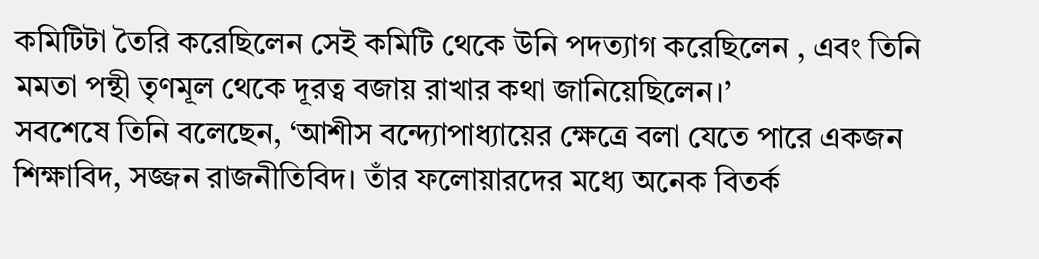কমিটিটা তৈরি করেছিলেন সেই কমিটি থেকে উনি পদত্যাগ করেছিলেন , এবং তিনি মমতা পন্থী তৃণমূল থেকে দূরত্ব বজায় রাখার কথা জানিয়েছিলেন।’
সবশেষে তিনি বলেছেন, ‘আশীস বন্দ্যোপাধ্যায়ের ক্ষেত্রে বলা যেতে পারে একজন শিক্ষাবিদ, সজ্জন রাজনীতিবিদ। তাঁর ফলোয়ারদের মধ্যে অনেক বিতর্ক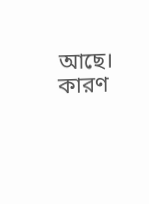আছে। কারণ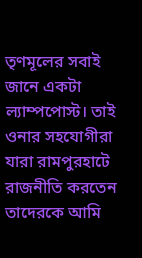তৃণমূলের সবাই জানে একটা ল্যাম্পপোস্ট। তাই ওনার সহযোগীরা যারা রামপুরহাটে রাজনীতি করতেন তাদেরকে আমি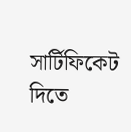সার্টিফিকেট দিতে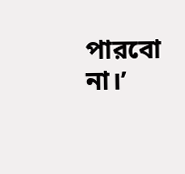পারবো না।’